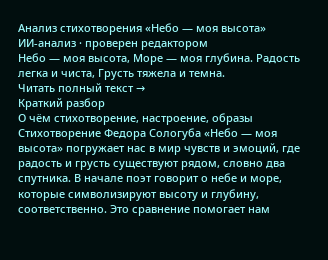Анализ стихотворения «Небо — моя высота»
ИИ-анализ · проверен редактором
Небо — моя высота, Море — моя глубина. Радость легка и чиста, Грусть тяжела и темна.
Читать полный текст →
Краткий разбор
О чём стихотворение, настроение, образы
Стихотворение Федора Сологуба «Небо — моя высота» погружает нас в мир чувств и эмоций, где радость и грусть существуют рядом, словно два спутника. В начале поэт говорит о небе и море, которые символизируют высоту и глубину, соответственно. Это сравнение помогает нам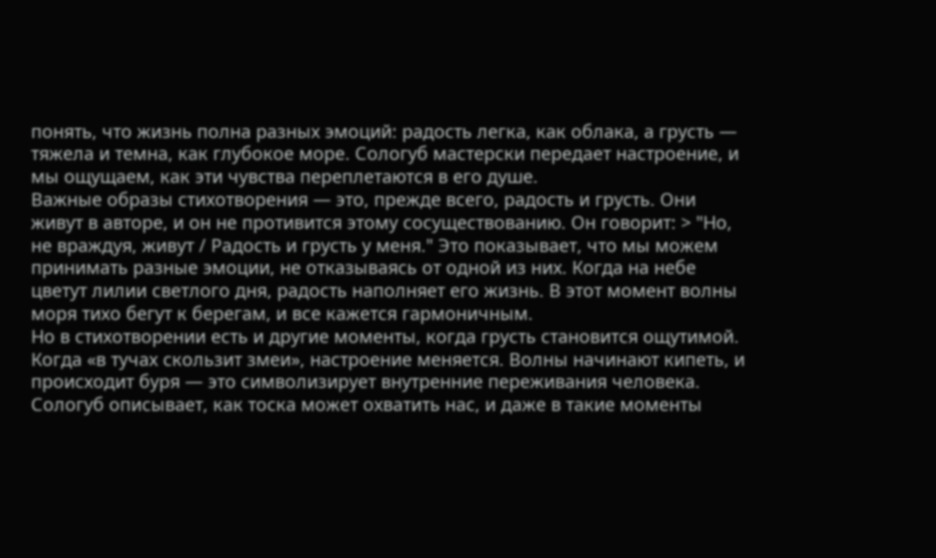понять, что жизнь полна разных эмоций: радость легка, как облака, а грусть — тяжела и темна, как глубокое море. Сологуб мастерски передает настроение, и мы ощущаем, как эти чувства переплетаются в его душе.
Важные образы стихотворения — это, прежде всего, радость и грусть. Они живут в авторе, и он не противится этому сосуществованию. Он говорит: > "Но, не враждуя, живут / Радость и грусть у меня." Это показывает, что мы можем принимать разные эмоции, не отказываясь от одной из них. Когда на небе цветут лилии светлого дня, радость наполняет его жизнь. В этот момент волны моря тихо бегут к берегам, и все кажется гармоничным.
Но в стихотворении есть и другие моменты, когда грусть становится ощутимой. Когда «в тучах скользит змеи», настроение меняется. Волны начинают кипеть, и происходит буря — это символизирует внутренние переживания человека. Сологуб описывает, как тоска может охватить нас, и даже в такие моменты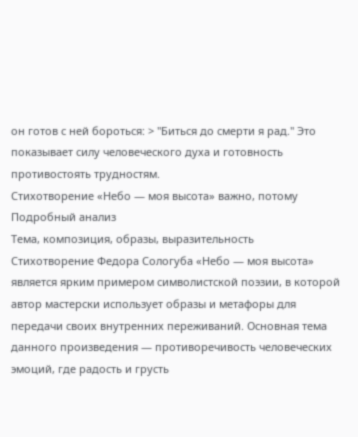он готов с ней бороться: > "Биться до смерти я рад." Это показывает силу человеческого духа и готовность противостоять трудностям.
Стихотворение «Небо — моя высота» важно, потому
Подробный анализ
Тема, композиция, образы, выразительность
Стихотворение Федора Сологуба «Небо — моя высота» является ярким примером символистской поэзии, в которой автор мастерски использует образы и метафоры для передачи своих внутренних переживаний. Основная тема данного произведения — противоречивость человеческих эмоций, где радость и грусть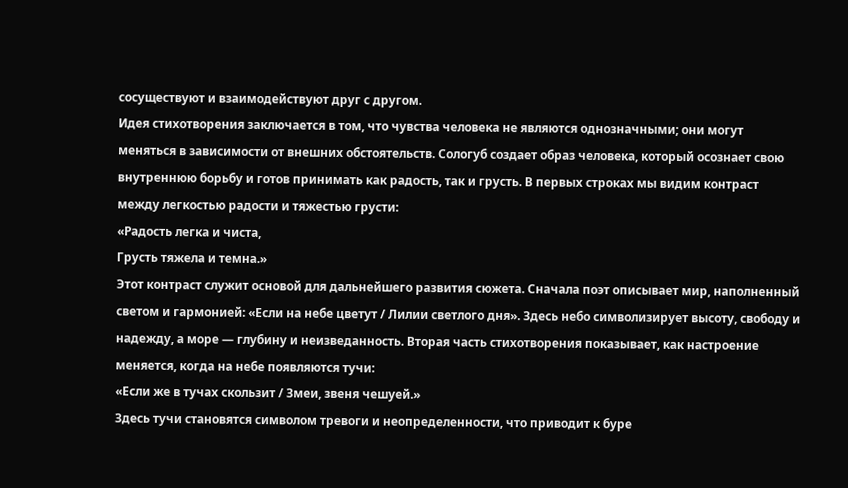сосуществуют и взаимодействуют друг с другом.
Идея стихотворения заключается в том, что чувства человека не являются однозначными; они могут меняться в зависимости от внешних обстоятельств. Сологуб создает образ человека, который осознает свою внутреннюю борьбу и готов принимать как радость, так и грусть. В первых строках мы видим контраст между легкостью радости и тяжестью грусти:
«Радость легка и чиста,
Грусть тяжела и темна.»
Этот контраст служит основой для дальнейшего развития сюжета. Сначала поэт описывает мир, наполненный светом и гармонией: «Если на небе цветут / Лилии светлого дня». Здесь небо символизирует высоту, свободу и надежду, а море — глубину и неизведанность. Вторая часть стихотворения показывает, как настроение меняется, когда на небе появляются тучи:
«Если же в тучах скользит / Змеи, звеня чешуей.»
Здесь тучи становятся символом тревоги и неопределенности, что приводит к буре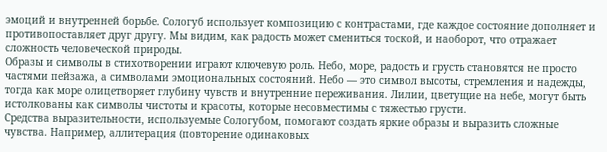эмоций и внутренней борьбе. Сологуб использует композицию с контрастами, где каждое состояние дополняет и противопоставляет друг другу. Мы видим, как радость может смениться тоской, и наоборот, что отражает сложность человеческой природы.
Образы и символы в стихотворении играют ключевую роль. Небо, море, радость и грусть становятся не просто частями пейзажа, а символами эмоциональных состояний. Небо — это символ высоты, стремления и надежды, тогда как море олицетворяет глубину чувств и внутренние переживания. Лилии, цветущие на небе, могут быть истолкованы как символы чистоты и красоты, которые несовместимы с тяжестью грусти.
Средства выразительности, используемые Сологубом, помогают создать яркие образы и выразить сложные чувства. Например, аллитерация (повторение одинаковых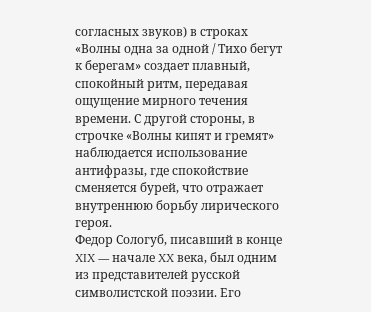согласных звуков) в строках «Волны одна за одной / Тихо бегут к берегам» создает плавный, спокойный ритм, передавая ощущение мирного течения времени. С другой стороны, в строчке «Волны кипят и гремят» наблюдается использование антифразы, где спокойствие сменяется бурей, что отражает внутреннюю борьбу лирического героя.
Федор Сологуб, писавший в конце XIX — начале XX века, был одним из представителей русской символистской поэзии. Его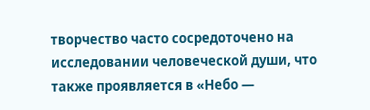творчество часто сосредоточено на исследовании человеческой души, что также проявляется в «Небо —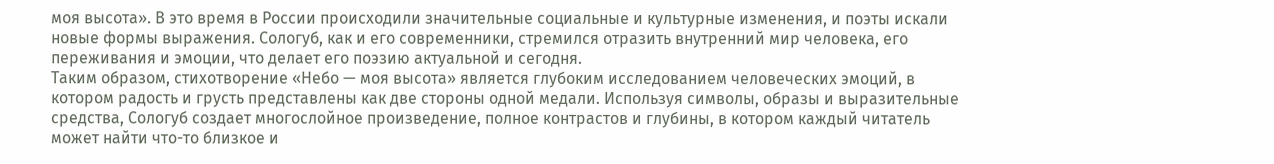моя высота». В это время в России происходили значительные социальные и культурные изменения, и поэты искали новые формы выражения. Сологуб, как и его современники, стремился отразить внутренний мир человека, его переживания и эмоции, что делает его поэзию актуальной и сегодня.
Таким образом, стихотворение «Небо — моя высота» является глубоким исследованием человеческих эмоций, в котором радость и грусть представлены как две стороны одной медали. Используя символы, образы и выразительные средства, Сологуб создает многослойное произведение, полное контрастов и глубины, в котором каждый читатель может найти что-то близкое и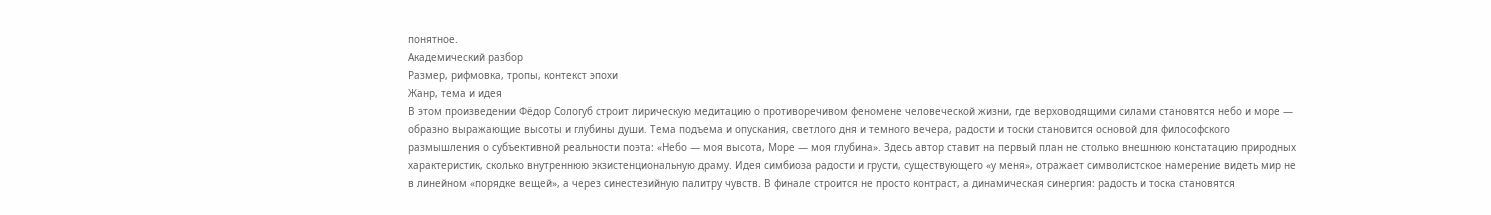понятное.
Академический разбор
Размер, рифмовка, тропы, контекст эпохи
Жанр, тема и идея
В этом произведении Фёдор Сологуб строит лирическую медитацию о противоречивом феномене человеческой жизни, где верховодящими силами становятся небо и море — образно выражающие высоты и глубины души. Тема подъема и опускания, светлого дня и темного вечера, радости и тоски становится основой для философского размышления о субъективной реальности поэта: «Небо — моя высота, Море — моя глубина». Здесь автор ставит на первый план не столько внешнюю констатацию природных характеристик, сколько внутреннюю экзистенциональную драму. Идея симбиоза радости и грусти, существующего «у меня», отражает символистское намерение видеть мир не в линейном «порядке вещей», а через синестезийную палитру чувств. В финале строится не просто контраст, а динамическая синергия: радость и тоска становятся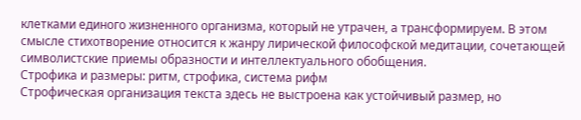клетками единого жизненного организма, который не утрачен, а трансформируем. В этом смысле стихотворение относится к жанру лирической философской медитации, сочетающей символистские приемы образности и интеллектуального обобщения.
Строфика и размеры: ритм, строфика, система рифм
Строфическая организация текста здесь не выстроена как устойчивый размер, но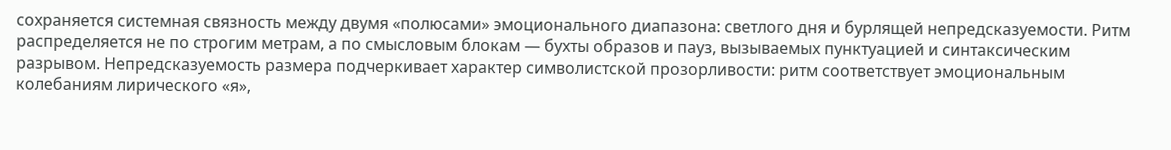сохраняется системная связность между двумя «полюсами» эмоционального диапазона: светлого дня и бурлящей непредсказуемости. Ритм распределяется не по строгим метрам, а по смысловым блокам — бухты образов и пауз, вызываемых пунктуацией и синтаксическим разрывом. Непредсказуемость размера подчеркивает характер символистской прозорливости: ритм соответствует эмоциональным колебаниям лирического «я»,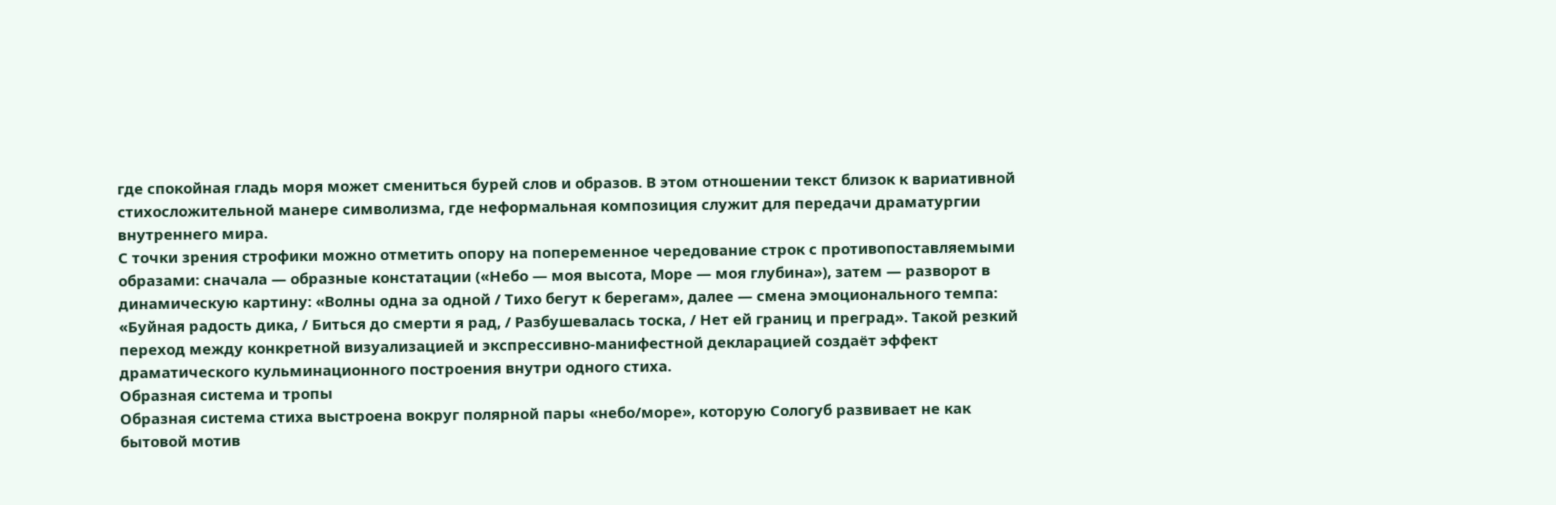где спокойная гладь моря может смениться бурей слов и образов. В этом отношении текст близок к вариативной стихосложительной манере символизма, где неформальная композиция служит для передачи драматургии внутреннего мира.
С точки зрения строфики можно отметить опору на попеременное чередование строк с противопоставляемыми образами: сначала — образные констатации («Небо — моя высота, Море — моя глубина»), затем — разворот в динамическую картину: «Волны одна за одной / Тихо бегут к берегам», далее — смена эмоционального темпа: «Буйная радость дика, / Биться до смерти я рад, / Разбушевалась тоска, / Нет ей границ и преград». Такой резкий переход между конкретной визуализацией и экспрессивно-манифестной декларацией создаёт эффект драматического кульминационного построения внутри одного стиха.
Образная система и тропы
Образная система стиха выстроена вокруг полярной пары «небо/море», которую Сологуб развивает не как бытовой мотив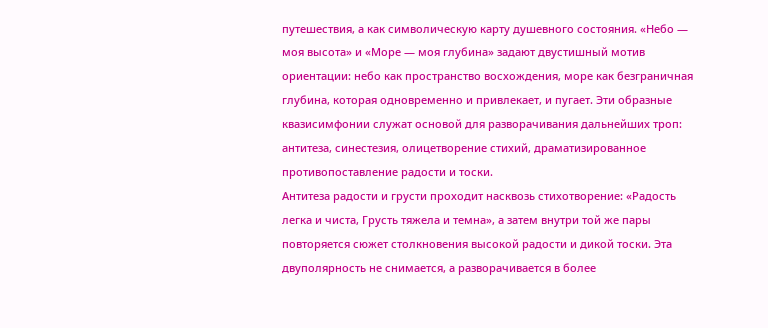путешествия, а как символическую карту душевного состояния. «Небо — моя высота» и «Море — моя глубина» задают двустишный мотив ориентации: небо как пространство восхождения, море как безграничная глубина, которая одновременно и привлекает, и пугает. Эти образные квазисимфонии служат основой для разворачивания дальнейших троп: антитеза, синестезия, олицетворение стихий, драматизированное противопоставление радости и тоски.
Антитеза радости и грусти проходит насквозь стихотворение: «Радость легка и чиста, Грусть тяжела и темна», а затем внутри той же пары повторяется сюжет столкновения высокой радости и дикой тоски. Эта двуполярность не снимается, а разворачивается в более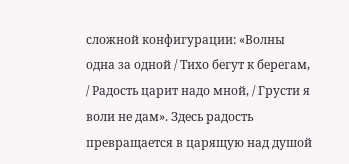сложной конфигурации: «Волны одна за одной / Тихо бегут к берегам, / Радость царит надо мной, / Грусти я воли не дам». Здесь радость превращается в царящую над душой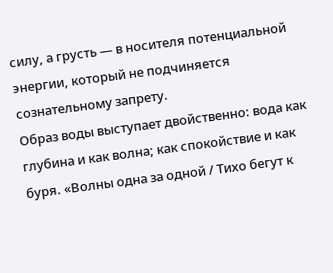силу, а грусть — в носителя потенциальной энергии, который не подчиняется сознательному запрету.
Образ воды выступает двойственно: вода как глубина и как волна; как спокойствие и как буря. «Волны одна за одной / Тихо бегут к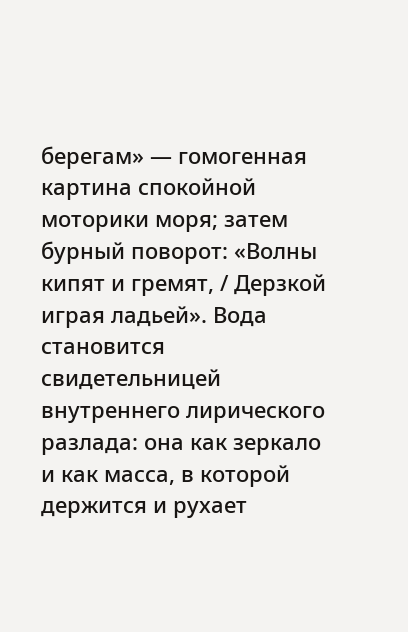берегам» — гомогенная картина спокойной моторики моря; затем бурный поворот: «Волны кипят и гремят, / Дерзкой играя ладьей». Вода становится свидетельницей внутреннего лирического разлада: она как зеркало и как масса, в которой держится и рухает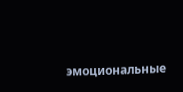эмоциональные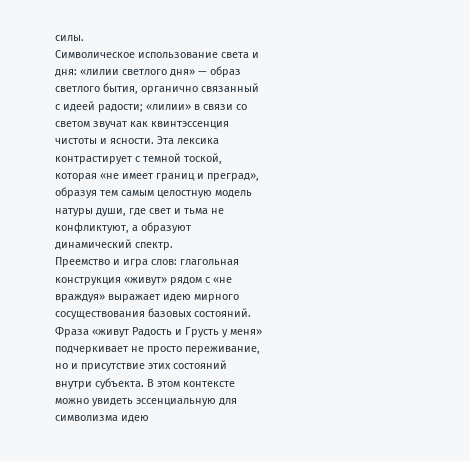силы.
Символическое использование света и дня: «лилии светлого дня» — образ светлого бытия, органично связанный с идеей радости; «лилии» в связи со светом звучат как квинтэссенция чистоты и ясности. Эта лексика контрастирует с темной тоской, которая «не имеет границ и преград», образуя тем самым целостную модель натуры души, где свет и тьма не конфликтуют, а образуют динамический спектр.
Преемство и игра слов: глагольная конструкция «живут» рядом с «не враждуя» выражает идею мирного сосуществования базовых состояний. Фраза «живут Радость и Грусть у меня» подчеркивает не просто переживание, но и присутствие этих состояний внутри субъекта. В этом контексте можно увидеть эссенциальную для символизма идею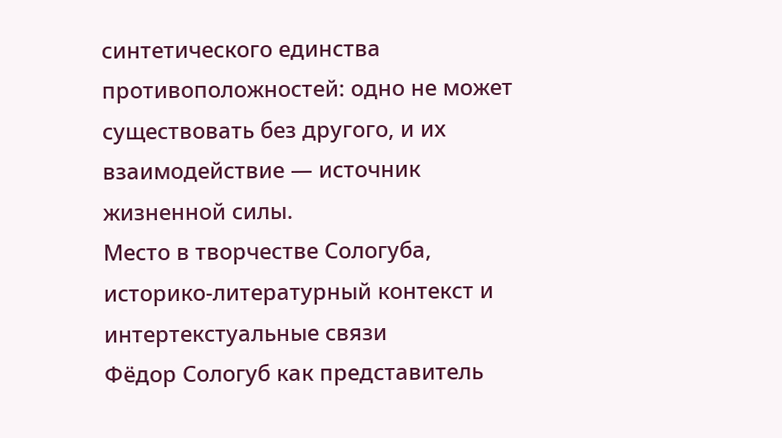синтетического единства противоположностей: одно не может существовать без другого, и их взаимодействие — источник жизненной силы.
Место в творчестве Сологуба, историко-литературный контекст и интертекстуальные связи
Фёдор Сологуб как представитель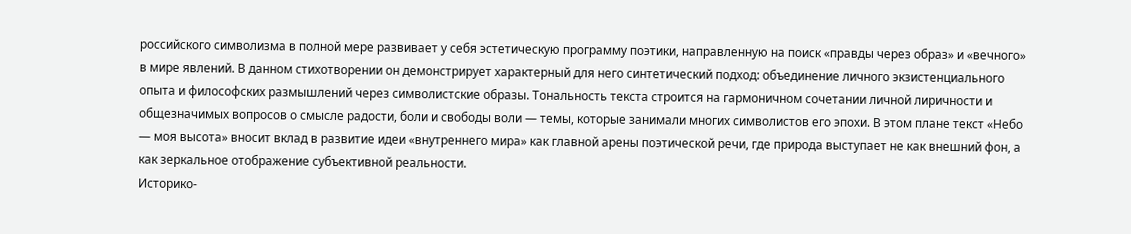российского символизма в полной мере развивает у себя эстетическую программу поэтики, направленную на поиск «правды через образ» и «вечного» в мире явлений. В данном стихотворении он демонстрирует характерный для него синтетический подход: объединение личного экзистенциального опыта и философских размышлений через символистские образы. Тональность текста строится на гармоничном сочетании личной лиричности и общезначимых вопросов о смысле радости, боли и свободы воли — темы, которые занимали многих символистов его эпохи. В этом плане текст «Небо — моя высота» вносит вклад в развитие идеи «внутреннего мира» как главной арены поэтической речи, где природа выступает не как внешний фон, а как зеркальное отображение субъективной реальности.
Историко-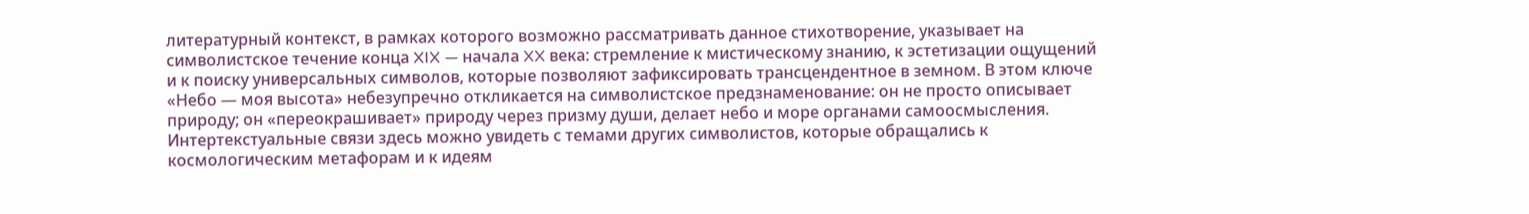литературный контекст, в рамках которого возможно рассматривать данное стихотворение, указывает на символистское течение конца XIX — начала XX века: стремление к мистическому знанию, к эстетизации ощущений и к поиску универсальных символов, которые позволяют зафиксировать трансцендентное в земном. В этом ключе «Небо — моя высота» небезупречно откликается на символистское предзнаменование: он не просто описывает природу; он «переокрашивает» природу через призму души, делает небо и море органами самоосмысления. Интертекстуальные связи здесь можно увидеть с темами других символистов, которые обращались к космологическим метафорам и к идеям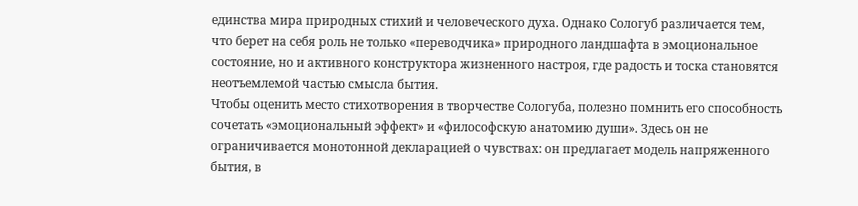единства мира природных стихий и человеческого духа. Однако Сологуб различается тем, что берет на себя роль не только «переводчика» природного ландшафта в эмоциональное состояние, но и активного конструктора жизненного настроя, где радость и тоска становятся неотъемлемой частью смысла бытия.
Чтобы оценить место стихотворения в творчестве Сологуба, полезно помнить его способность сочетать «эмоциональный эффект» и «философскую анатомию души». Здесь он не ограничивается монотонной декларацией о чувствах: он предлагает модель напряженного бытия, в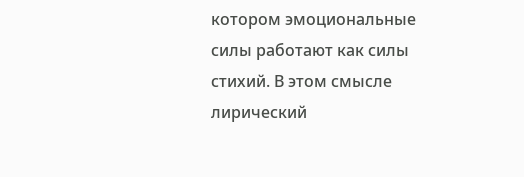котором эмоциональные силы работают как силы стихий. В этом смысле лирический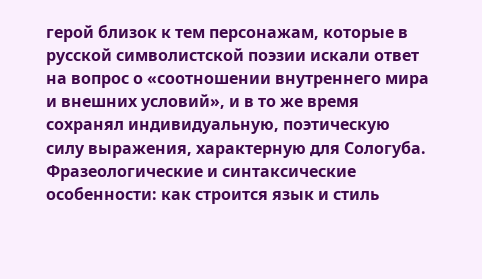герой близок к тем персонажам, которые в русской символистской поэзии искали ответ на вопрос о «соотношении внутреннего мира и внешних условий», и в то же время сохранял индивидуальную, поэтическую силу выражения, характерную для Сологуба.
Фразеологические и синтаксические особенности: как строится язык и стиль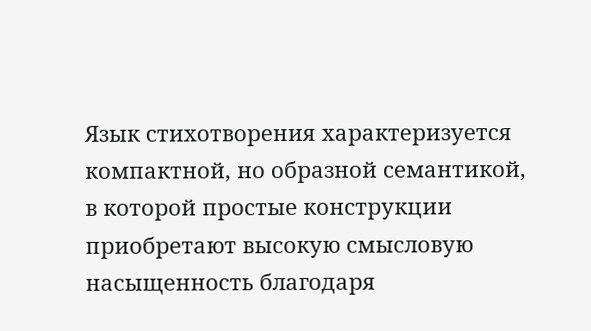Язык стихотворения характеризуется компактной, но образной семантикой, в которой простые конструкции приобретают высокую смысловую насыщенность благодаря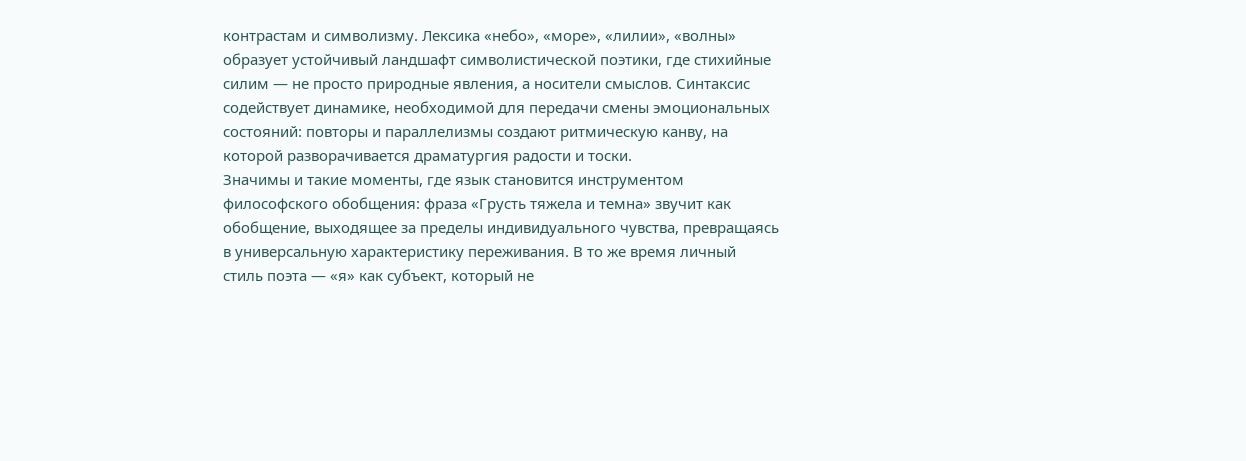контрастам и символизму. Лексика «небо», «море», «лилии», «волны» образует устойчивый ландшафт символистической поэтики, где стихийные силим — не просто природные явления, а носители смыслов. Синтаксис содействует динамике, необходимой для передачи смены эмоциональных состояний: повторы и параллелизмы создают ритмическую канву, на которой разворачивается драматургия радости и тоски.
Значимы и такие моменты, где язык становится инструментом философского обобщения: фраза «Грусть тяжела и темна» звучит как обобщение, выходящее за пределы индивидуального чувства, превращаясь в универсальную характеристику переживания. В то же время личный стиль поэта — «я» как субъект, который не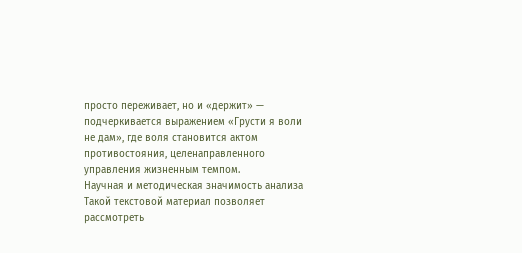просто переживает, но и «держит» — подчеркивается выражением «Грусти я воли не дам», где воля становится актом противостояния, целенаправленного управления жизненным темпом.
Научная и методическая значимость анализа
Такой текстовой материал позволяет рассмотреть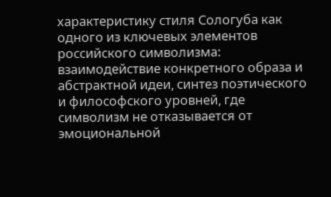характеристику стиля Сологуба как одного из ключевых элементов российского символизма: взаимодействие конкретного образа и абстрактной идеи, синтез поэтического и философского уровней, где символизм не отказывается от эмоциональной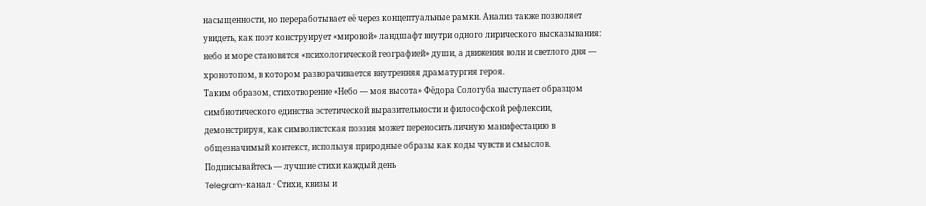насыщенности, но переработывает её через концептуальные рамки. Анализ также позволяет увидеть, как поэт конструирует «мировой» ландшафт внутри одного лирического высказывания: небо и море становятся «психологической географией» души, а движения волн и светлого дня — хронотопом, в котором разворачивается внутренняя драматургия героя.
Таким образом, стихотворение «Небо — моя высота» Фёдора Сологуба выступает образцом симбиотического единства эстетической выразительности и философской рефлексии, демонстрируя, как символистская поэзия может переносить личную манифестацию в общезначимый контекст, используя природные образы как коды чувств и смыслов.
Подписывайтесь — лучшие стихи каждый день
Telegram-канал · Стихи, квизы и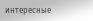интересные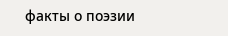факты о поэзии